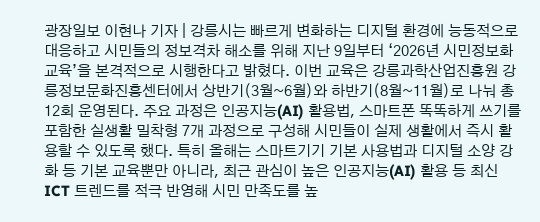광장일보 이현나 기자 | 강릉시는 빠르게 변화하는 디지털 환경에 능동적으로 대응하고 시민들의 정보격차 해소를 위해 지난 9일부터 ‘2026년 시민정보화교육’을 본격적으로 시행한다고 밝혔다. 이번 교육은 강릉과학산업진흥원 강릉정보문화진흥센터에서 상반기(3월~6월)와 하반기(8월~11월)로 나눠 총 12회 운영된다. 주요 과정은 인공지능(AI) 활용법, 스마트폰 똑똑하게 쓰기를 포함한 실생활 밀착형 7개 과정으로 구성해 시민들이 실제 생활에서 즉시 활용할 수 있도록 했다. 특히 올해는 스마트기기 기본 사용법과 디지털 소양 강화 등 기본 교육뿐만 아니라, 최근 관심이 높은 인공지능(AI) 활용 등 최신 ICT 트렌드를 적극 반영해 시민 만족도를 높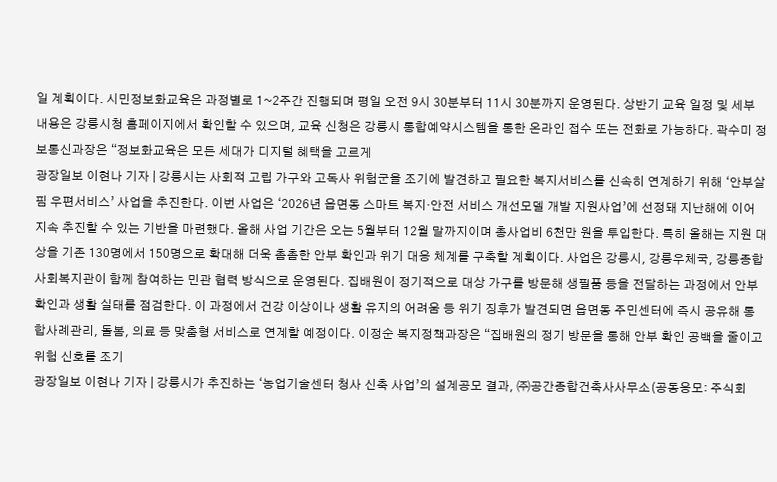일 계획이다. 시민정보화교육은 과정별로 1~2주간 진행되며 평일 오전 9시 30분부터 11시 30분까지 운영된다. 상반기 교육 일정 및 세부 내용은 강릉시청 홈페이지에서 확인할 수 있으며, 교육 신청은 강릉시 통합예약시스템을 통한 온라인 접수 또는 전화로 가능하다. 곽수미 정보통신과장은 “정보화교육은 모든 세대가 디지털 혜택을 고르게
광장일보 이현나 기자 | 강릉시는 사회적 고립 가구와 고독사 위험군을 조기에 발견하고 필요한 복지서비스를 신속히 연계하기 위해 ‘안부살핌 우편서비스’ 사업을 추진한다. 이번 사업은 ‘2026년 읍면동 스마트 복지·안전 서비스 개선모델 개발 지원사업’에 선정돼 지난해에 이어 지속 추진할 수 있는 기반을 마련했다. 올해 사업 기간은 오는 5월부터 12월 말까지이며 총사업비 6천만 원을 투입한다. 특히 올해는 지원 대상을 기존 130명에서 150명으로 확대해 더욱 촘촘한 안부 확인과 위기 대응 체계를 구축할 계획이다. 사업은 강릉시, 강릉우체국, 강릉종합사회복지관이 함께 참여하는 민관 협력 방식으로 운영된다. 집배원이 정기적으로 대상 가구를 방문해 생필품 등을 전달하는 과정에서 안부 확인과 생활 실태를 점검한다. 이 과정에서 건강 이상이나 생활 유지의 어려움 등 위기 징후가 발견되면 읍면동 주민센터에 즉시 공유해 통합사례관리, 돌봄, 의료 등 맞춤형 서비스로 연계할 예정이다. 이정순 복지정책과장은 “집배원의 정기 방문을 통해 안부 확인 공백을 줄이고 위험 신호를 조기
광장일보 이현나 기자 | 강릉시가 추진하는 ‘농업기술센터 청사 신축 사업’의 설계공모 결과, ㈜공간종합건축사사무소(공동응모: 주식회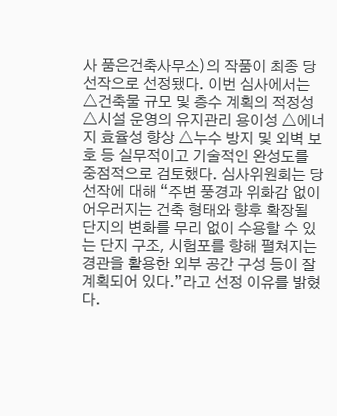사 품은건축사무소)의 작품이 최종 당선작으로 선정됐다. 이번 심사에서는 △건축물 규모 및 층수 계획의 적정성 △시설 운영의 유지관리 용이성 △에너지 효율성 향상 △누수 방지 및 외벽 보호 등 실무적이고 기술적인 완성도를 중점적으로 검토했다. 심사위원회는 당선작에 대해 “주변 풍경과 위화감 없이 어우러지는 건축 형태와 향후 확장될 단지의 변화를 무리 없이 수용할 수 있는 단지 구조, 시험포를 향해 펼쳐지는 경관을 활용한 외부 공간 구성 등이 잘 계획되어 있다.”라고 선정 이유를 밝혔다.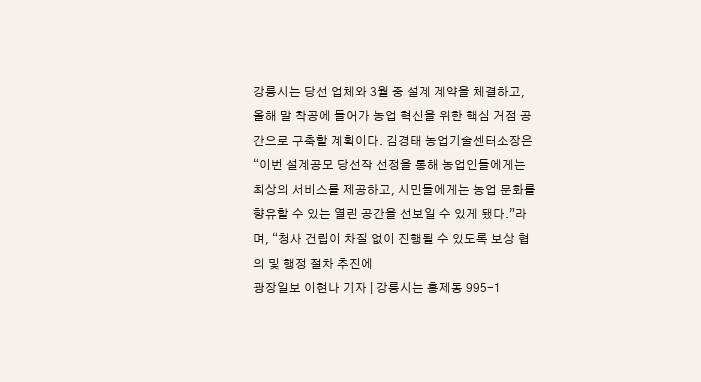강릉시는 당선 업체와 3월 중 설계 계약을 체결하고, 올해 말 착공에 들어가 농업 혁신을 위한 핵심 거점 공간으로 구축할 계획이다. 김경태 농업기술센터소장은 “이번 설계공모 당선작 선정을 통해 농업인들에게는 최상의 서비스를 제공하고, 시민들에게는 농업 문화를 향유할 수 있는 열린 공간을 선보일 수 있게 됐다.”라며, “청사 건립이 차질 없이 진행될 수 있도록 보상 협의 및 행정 절차 추진에
광장일보 이현나 기자 | 강릉시는 홍제동 995-1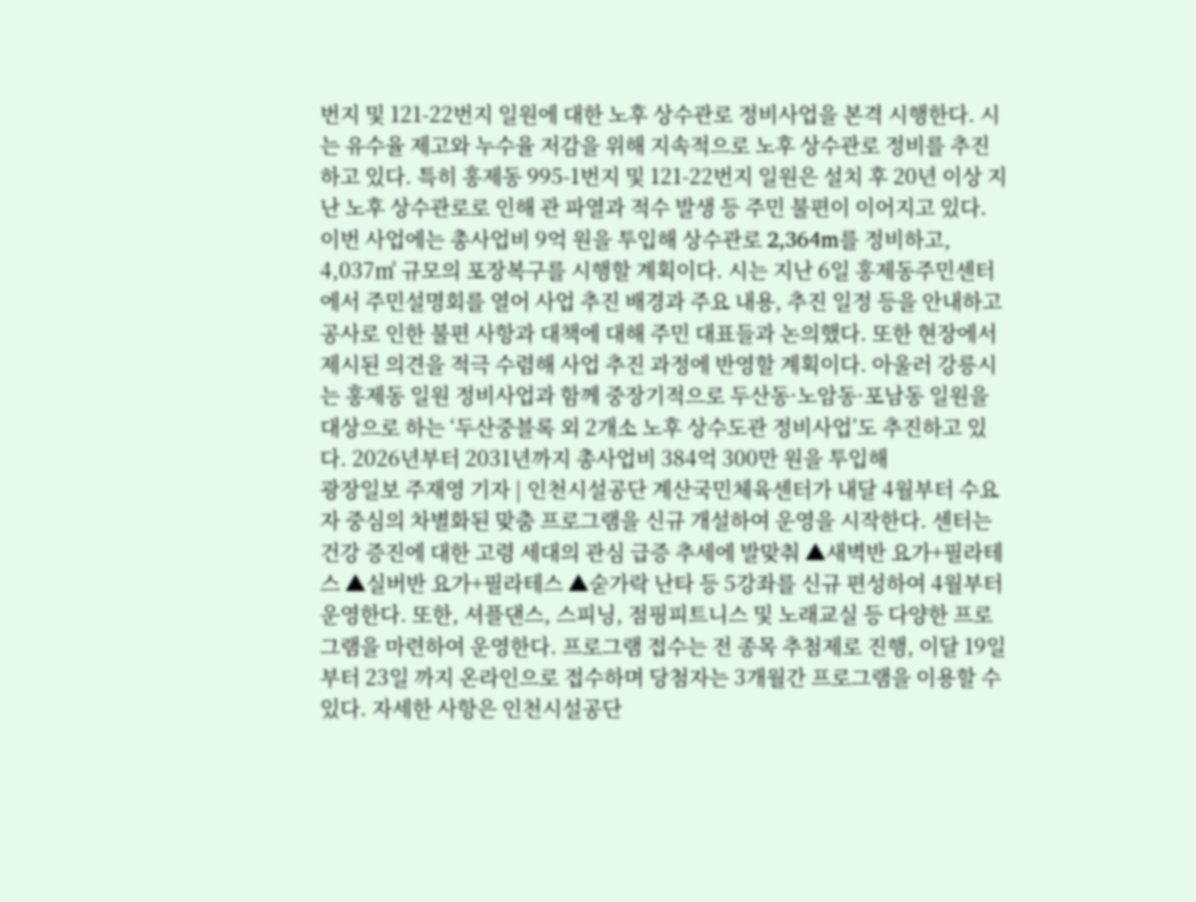번지 및 121-22번지 일원에 대한 노후 상수관로 정비사업을 본격 시행한다. 시는 유수율 제고와 누수율 저감을 위해 지속적으로 노후 상수관로 정비를 추진하고 있다. 특히 홍제동 995-1번지 및 121-22번지 일원은 설치 후 20년 이상 지난 노후 상수관로로 인해 관 파열과 적수 발생 등 주민 불편이 이어지고 있다. 이번 사업에는 총사업비 9억 원을 투입해 상수관로 2,364m를 정비하고, 4,037㎡ 규모의 포장복구를 시행할 계획이다. 시는 지난 6일 홍제동주민센터에서 주민설명회를 열어 사업 추진 배경과 주요 내용, 추진 일정 등을 안내하고 공사로 인한 불편 사항과 대책에 대해 주민 대표들과 논의했다. 또한 현장에서 제시된 의견을 적극 수렴해 사업 추진 과정에 반영할 계획이다. 아울러 강릉시는 홍제동 일원 정비사업과 함께 중장기적으로 두산동·노암동·포남동 일원을 대상으로 하는 ‘두산중블록 외 2개소 노후 상수도관 정비사업’도 추진하고 있다. 2026년부터 2031년까지 총사업비 384억 300만 원을 투입해
광장일보 주재영 기자 | 인천시설공단 계산국민체육센터가 내달 4월부터 수요자 중심의 차별화된 맞춤 프로그램을 신규 개설하여 운영을 시작한다. 센터는 건강 증진에 대한 고령 세대의 관심 급증 추세에 발맞춰 ▲새벽반 요가+필라테스 ▲실버반 요가+필라테스 ▲숟가락 난타 등 5강좌를 신규 편성하여 4월부터 운영한다. 또한, 셔플댄스, 스피닝, 점핑피트니스 및 노래교실 등 다양한 프로그램을 마련하여 운영한다. 프로그램 접수는 전 종목 추첨제로 진행, 이달 19일부터 23일 까지 온라인으로 접수하며 당첨자는 3개월간 프로그램을 이용할 수 있다. 자세한 사항은 인천시설공단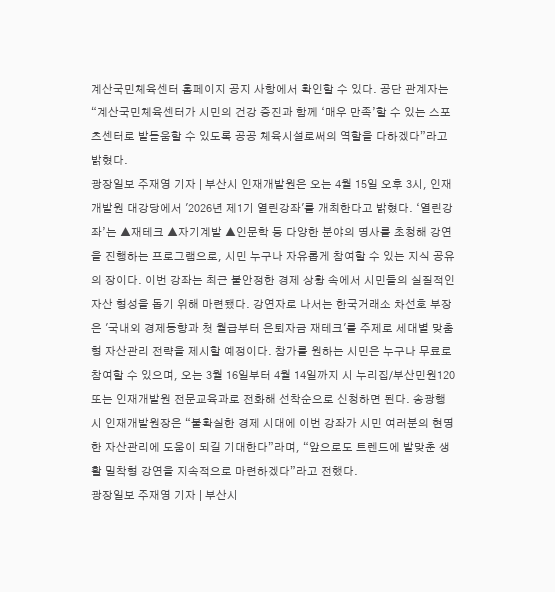계산국민체육센터 홈페이지 공지 사항에서 확인할 수 있다. 공단 관계자는 “계산국민체육센터가 시민의 건강 증진과 함께 ‘매우 만족’할 수 있는 스포츠센터로 발돋움할 수 있도록 공공 체육시설로써의 역할을 다하겠다”라고 밝혔다.
광장일보 주재영 기자 | 부산시 인재개발원은 오는 4월 15일 오후 3시, 인재개발원 대강당에서 '2026년 제1기 열린강좌'를 개최한다고 밝혔다. ‘열린강좌’는 ▲재테크 ▲자기계발 ▲인문학 등 다양한 분야의 명사를 초청해 강연을 진행하는 프로그램으로, 시민 누구나 자유롭게 참여할 수 있는 지식 공유의 장이다. 이번 강좌는 최근 불안정한 경제 상황 속에서 시민들의 실질적인 자산 형성을 돕기 위해 마련됐다. 강연자로 나서는 한국거래소 차선호 부장은 '국내외 경제동향과 첫 월급부터 은퇴자금 재테크'를 주제로 세대별 맞춤형 자산관리 전략을 제시할 예정이다. 참가를 원하는 시민은 누구나 무료로 참여할 수 있으며, 오는 3월 16일부터 4월 14일까지 시 누리집/부산민원120 또는 인재개발원 전문교육과로 전화해 선착순으로 신청하면 된다. 송광행 시 인재개발원장은 “불확실한 경제 시대에 이번 강좌가 시민 여러분의 현명한 자산관리에 도움이 되길 기대한다”라며, “앞으로도 트렌드에 발맞춘 생활 밀착형 강연을 지속적으로 마련하겠다”라고 전했다.
광장일보 주재영 기자 | 부산시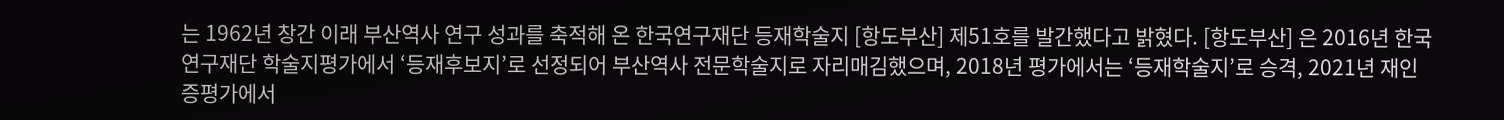는 1962년 창간 이래 부산역사 연구 성과를 축적해 온 한국연구재단 등재학술지 [항도부산] 제51호를 발간했다고 밝혔다. [항도부산] 은 2016년 한국연구재단 학술지평가에서 ‘등재후보지’로 선정되어 부산역사 전문학술지로 자리매김했으며, 2018년 평가에서는 ‘등재학술지’로 승격, 2021년 재인증평가에서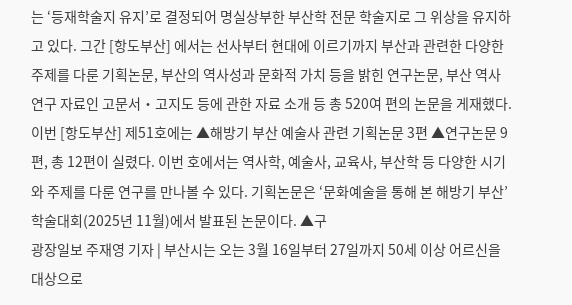는 ‘등재학술지 유지’로 결정되어 명실상부한 부산학 전문 학술지로 그 위상을 유지하고 있다. 그간 [항도부산] 에서는 선사부터 현대에 이르기까지 부산과 관련한 다양한 주제를 다룬 기획논문, 부산의 역사성과 문화적 가치 등을 밝힌 연구논문, 부산 역사 연구 자료인 고문서・고지도 등에 관한 자료 소개 등 총 520여 편의 논문을 게재했다. 이번 [항도부산] 제51호에는 ▲해방기 부산 예술사 관련 기획논문 3편 ▲연구논문 9편, 총 12편이 실렸다. 이번 호에서는 역사학, 예술사, 교육사, 부산학 등 다양한 시기와 주제를 다룬 연구를 만나볼 수 있다. 기획논문은 ‘문화예술을 통해 본 해방기 부산’ 학술대회(2025년 11월)에서 발표된 논문이다. ▲구
광장일보 주재영 기자 | 부산시는 오는 3월 16일부터 27일까지 50세 이상 어르신을 대상으로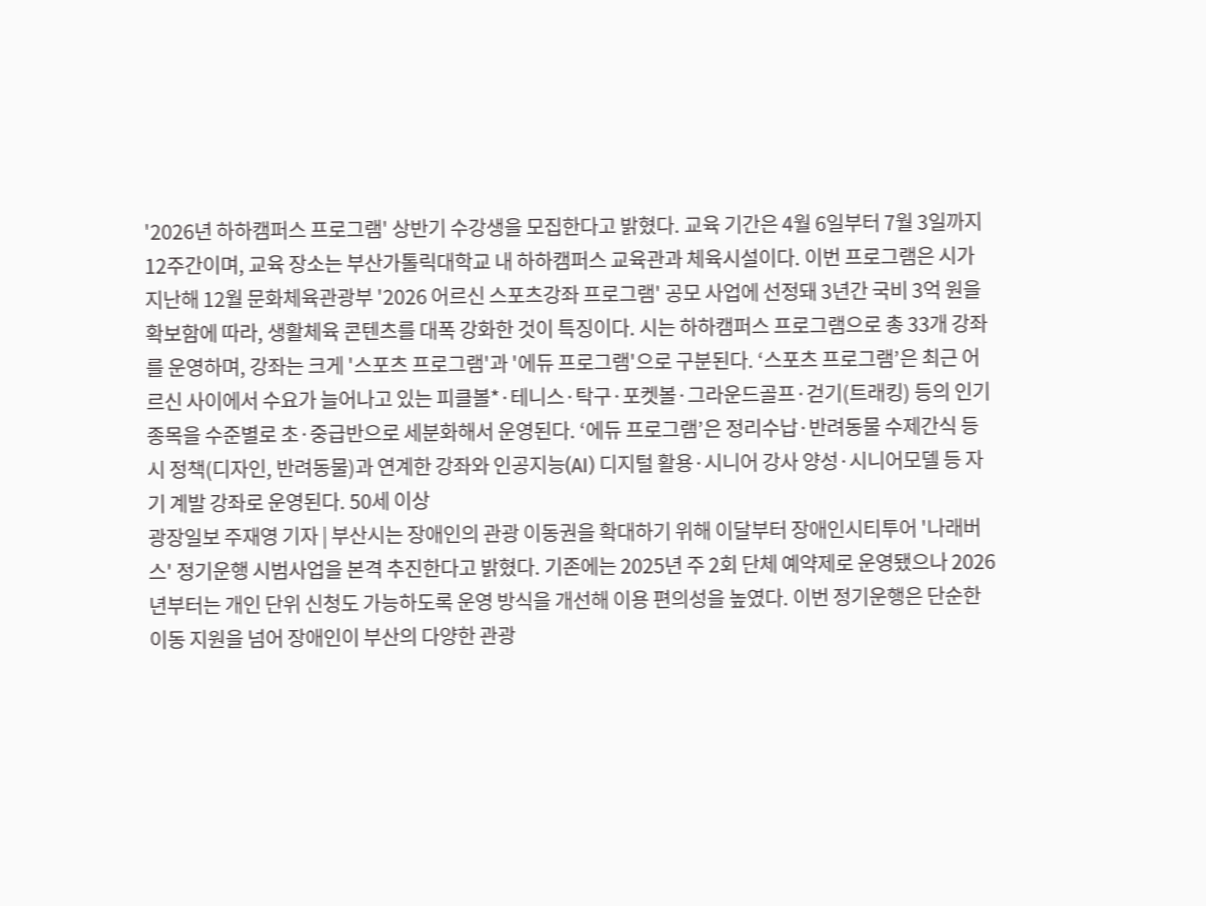'2026년 하하캠퍼스 프로그램' 상반기 수강생을 모집한다고 밝혔다. 교육 기간은 4월 6일부터 7월 3일까지 12주간이며, 교육 장소는 부산가톨릭대학교 내 하하캠퍼스 교육관과 체육시설이다. 이번 프로그램은 시가 지난해 12월 문화체육관광부 '2026 어르신 스포츠강좌 프로그램' 공모 사업에 선정돼 3년간 국비 3억 원을 확보함에 따라, 생활체육 콘텐츠를 대폭 강화한 것이 특징이다. 시는 하하캠퍼스 프로그램으로 총 33개 강좌를 운영하며, 강좌는 크게 '스포츠 프로그램'과 '에듀 프로그램'으로 구분된다. ‘스포츠 프로그램’은 최근 어르신 사이에서 수요가 늘어나고 있는 피클볼*·테니스·탁구·포켓볼·그라운드골프·걷기(트래킹) 등의 인기 종목을 수준별로 초·중급반으로 세분화해서 운영된다. ‘에듀 프로그램’은 정리수납·반려동물 수제간식 등 시 정책(디자인, 반려동물)과 연계한 강좌와 인공지능(AI) 디지털 활용·시니어 강사 양성·시니어모델 등 자기 계발 강좌로 운영된다. 50세 이상
광장일보 주재영 기자 | 부산시는 장애인의 관광 이동권을 확대하기 위해 이달부터 장애인시티투어 '나래버스' 정기운행 시범사업을 본격 추진한다고 밝혔다. 기존에는 2025년 주 2회 단체 예약제로 운영됐으나 2026년부터는 개인 단위 신청도 가능하도록 운영 방식을 개선해 이용 편의성을 높였다. 이번 정기운행은 단순한 이동 지원을 넘어 장애인이 부산의 다양한 관광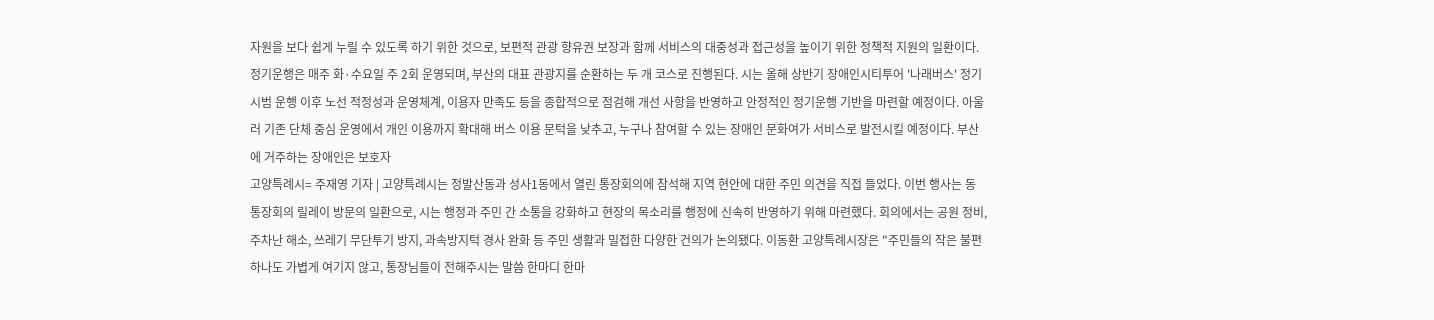자원을 보다 쉽게 누릴 수 있도록 하기 위한 것으로, 보편적 관광 향유권 보장과 함께 서비스의 대중성과 접근성을 높이기 위한 정책적 지원의 일환이다. 정기운행은 매주 화·수요일 주 2회 운영되며, 부산의 대표 관광지를 순환하는 두 개 코스로 진행된다. 시는 올해 상반기 장애인시티투어 '나래버스' 정기 시범 운행 이후 노선 적정성과 운영체계, 이용자 만족도 등을 종합적으로 점검해 개선 사항을 반영하고 안정적인 정기운행 기반을 마련할 예정이다. 아울러 기존 단체 중심 운영에서 개인 이용까지 확대해 버스 이용 문턱을 낮추고, 누구나 참여할 수 있는 장애인 문화여가 서비스로 발전시킬 예정이다. 부산에 거주하는 장애인은 보호자
고양특례시= 주재영 기자 | 고양특례시는 정발산동과 성사1동에서 열린 통장회의에 참석해 지역 현안에 대한 주민 의견을 직접 들었다. 이번 행사는 동 통장회의 릴레이 방문의 일환으로, 시는 행정과 주민 간 소통을 강화하고 현장의 목소리를 행정에 신속히 반영하기 위해 마련했다. 회의에서는 공원 정비, 주차난 해소, 쓰레기 무단투기 방지, 과속방지턱 경사 완화 등 주민 생활과 밀접한 다양한 건의가 논의됐다. 이동환 고양특례시장은 "주민들의 작은 불편 하나도 가볍게 여기지 않고, 통장님들이 전해주시는 말씀 한마디 한마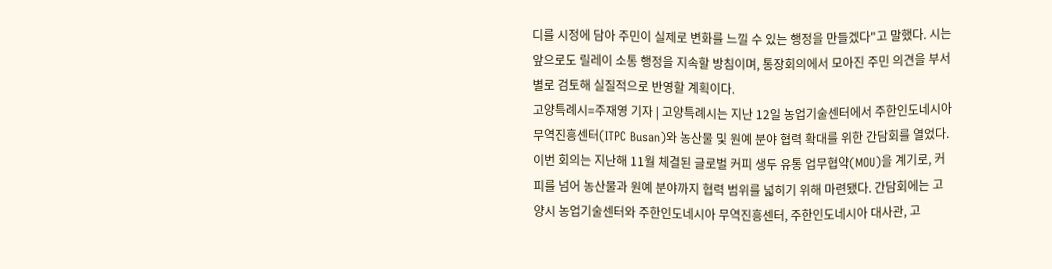디를 시정에 담아 주민이 실제로 변화를 느낄 수 있는 행정을 만들겠다"고 말했다. 시는 앞으로도 릴레이 소통 행정을 지속할 방침이며, 통장회의에서 모아진 주민 의견을 부서별로 검토해 실질적으로 반영할 계획이다.
고양특례시=주재영 기자 | 고양특례시는 지난 12일 농업기술센터에서 주한인도네시아 무역진흥센터(ITPC Busan)와 농산물 및 원예 분야 협력 확대를 위한 간담회를 열었다. 이번 회의는 지난해 11월 체결된 글로벌 커피 생두 유통 업무협약(MOU)을 계기로, 커피를 넘어 농산물과 원예 분야까지 협력 범위를 넓히기 위해 마련됐다. 간담회에는 고양시 농업기술센터와 주한인도네시아 무역진흥센터, 주한인도네시아 대사관, 고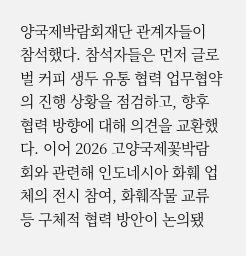양국제박람회재단 관계자들이 참석했다. 참석자들은 먼저 글로벌 커피 생두 유통 협력 업무협약의 진행 상황을 점검하고, 향후 협력 방향에 대해 의견을 교환했다. 이어 2026 고양국제꽃박람회와 관련해 인도네시아 화훼 업체의 전시 참여, 화훼작물 교류 등 구체적 협력 방안이 논의됐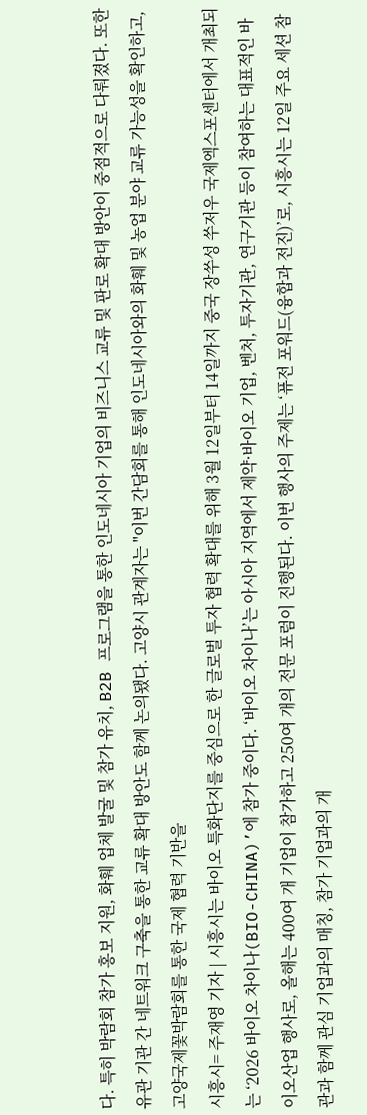다. 특히 박람회 참가 홍보 지원, 화훼 업체 발굴 및 참가 유치, B2B 프로그램을 통한 인도네시아 기업의 비즈니스 교류 및 판로 확대 방안이 중점적으로 다뤄졌다. 또한 유관 기관 간 네트워크 구축을 통한 교류 확대 방안도 함께 논의됐다. 고양시 관계자는 "이번 간담회를 통해 인도네시아와의 화훼 및 농업 분야 교류 가능성을 확인하고, 고양국제꽃박람회를 통한 국제 협력 기반을
시흥시= 주재영 기자 | 시흥시는 바이오 특화단지를 중심으로 한 글로벌 투자 협력 확대를 위해 3월 12일부터 14일까지 중국 장쑤성 쑤저우 국제엑스포센터에서 개최되는 ‘2026 바이오 차이나(BIO-CHINA)’에 참가 중이다. ‘바이오 차이나’는 아시아 지역에서 제약·바이오 기업, 벤처, 투자기관, 연구기관 등이 참여하는 대표적인 바이오산업 행사로, 올해는 400여 개 기업이 참가하고 250여 개의 전문 포럼이 진행된다. 이번 행사의 주제는 ‘퓨전 포워드(융합과 전진)’로, 시흥시는 12일 주요 세션 참관과 함께 관심 기업과의 매칭, 참가 기업과의 개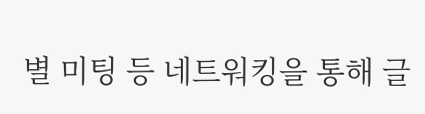별 미팅 등 네트워킹을 통해 글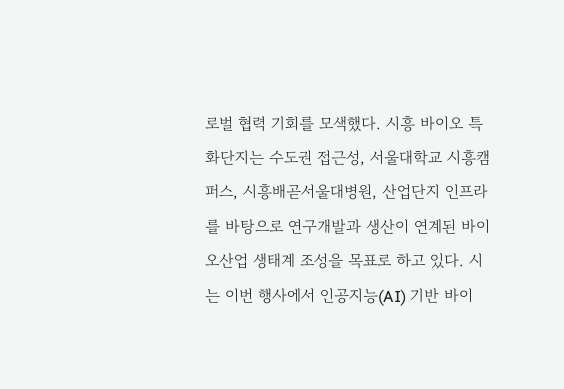로벌 협력 기회를 모색했다. 시흥 바이오 특화단지는 수도권 접근성, 서울대학교 시흥캠퍼스, 시흥배곧서울대병원, 산업단지 인프라를 바탕으로 연구개발과 생산이 연계된 바이오산업 생태계 조성을 목표로 하고 있다. 시는 이번 행사에서 인공지능(AI) 기반 바이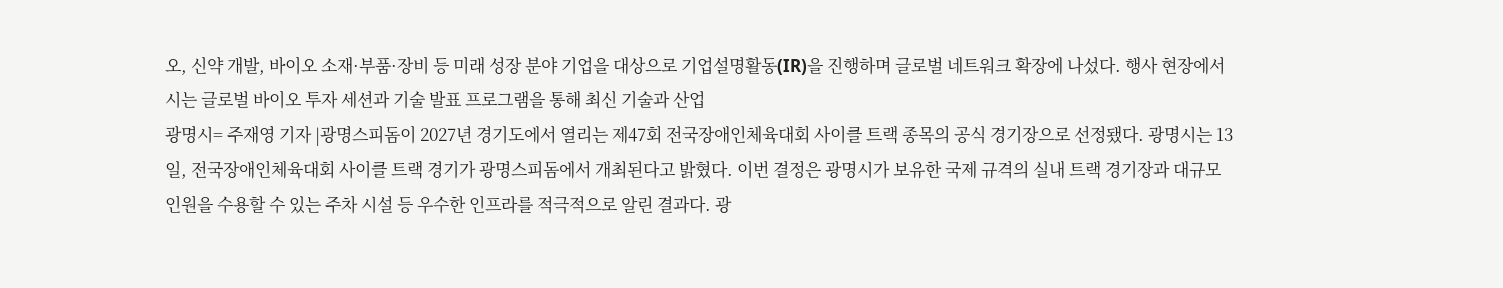오, 신약 개발, 바이오 소재·부품·장비 등 미래 성장 분야 기업을 대상으로 기업설명활동(IR)을 진행하며 글로벌 네트워크 확장에 나섰다. 행사 현장에서 시는 글로벌 바이오 투자 세션과 기술 발표 프로그램을 통해 최신 기술과 산업
광명시= 주재영 기자 |광명스피돔이 2027년 경기도에서 열리는 제47회 전국장애인체육대회 사이클 트랙 종목의 공식 경기장으로 선정됐다. 광명시는 13일, 전국장애인체육대회 사이클 트랙 경기가 광명스피돔에서 개최된다고 밝혔다. 이번 결정은 광명시가 보유한 국제 규격의 실내 트랙 경기장과 대규모 인원을 수용할 수 있는 주차 시설 등 우수한 인프라를 적극적으로 알린 결과다. 광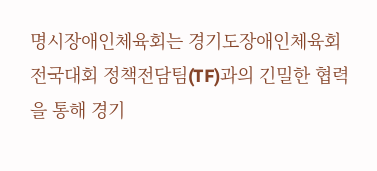명시장애인체육회는 경기도장애인체육회 전국대회 정책전담팀(TF)과의 긴밀한 협력을 통해 경기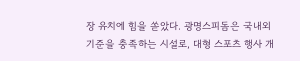장 유치에 힘을 쏟았다. 광명스피돔은 국내외 기준을 충족하는 시설로, 대형 스포츠 행사 개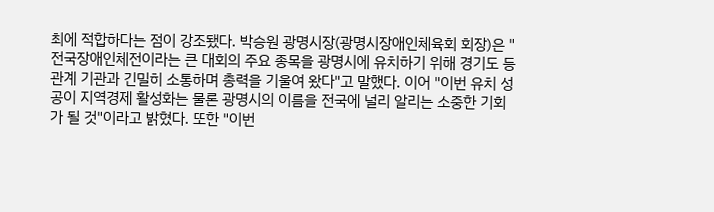최에 적합하다는 점이 강조됐다. 박승원 광명시장(광명시장애인체육회 회장)은 "전국장애인체전이라는 큰 대회의 주요 종목을 광명시에 유치하기 위해 경기도 등 관계 기관과 긴밀히 소통하며 총력을 기울여 왔다"고 말했다. 이어 "이번 유치 성공이 지역경제 활성화는 물론 광명시의 이름을 전국에 널리 알리는 소중한 기회가 될 것"이라고 밝혔다. 또한 "이번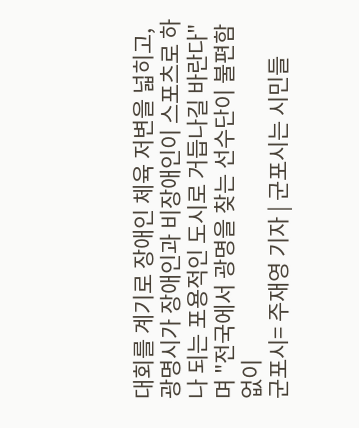대회를 계기로 장애인 체육 저변을 넓히고, 광명시가 장애인과 비장애인이 스포츠로 하나 되는 포용적인 도시로 거듭나길 바란다"며 "전국에서 광명을 찾는 선수단이 불편함 없이
군포시= 주재영 기자 | 군포시는 시민들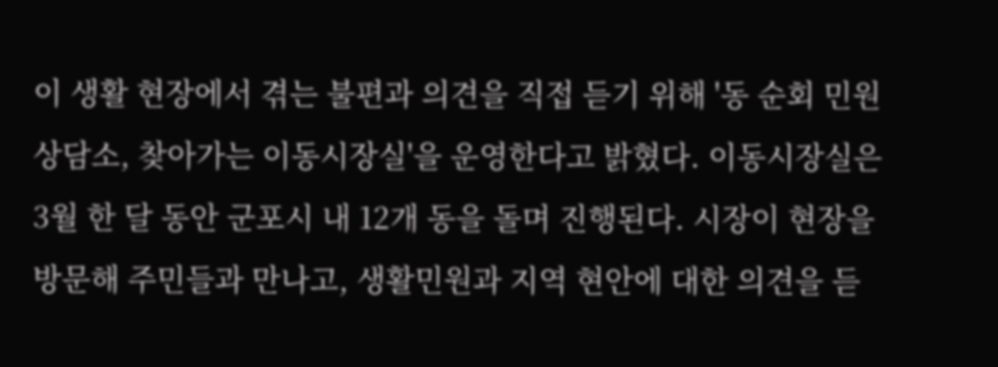이 생활 현장에서 겪는 불편과 의견을 직접 듣기 위해 '동 순회 민원상담소, 찾아가는 이동시장실'을 운영한다고 밝혔다. 이동시장실은 3월 한 달 동안 군포시 내 12개 동을 돌며 진행된다. 시장이 현장을 방문해 주민들과 만나고, 생활민원과 지역 현안에 대한 의견을 듣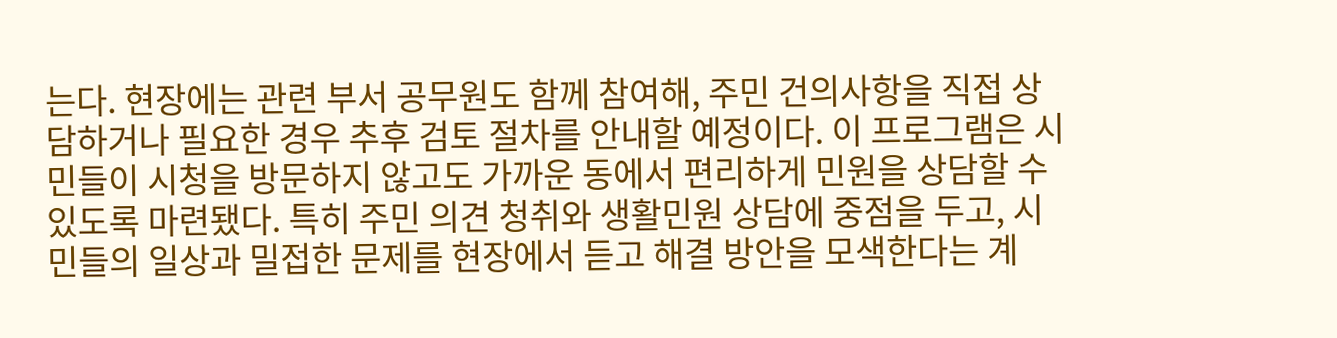는다. 현장에는 관련 부서 공무원도 함께 참여해, 주민 건의사항을 직접 상담하거나 필요한 경우 추후 검토 절차를 안내할 예정이다. 이 프로그램은 시민들이 시청을 방문하지 않고도 가까운 동에서 편리하게 민원을 상담할 수 있도록 마련됐다. 특히 주민 의견 청취와 생활민원 상담에 중점을 두고, 시민들의 일상과 밀접한 문제를 현장에서 듣고 해결 방안을 모색한다는 계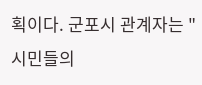획이다. 군포시 관계자는 "시민들의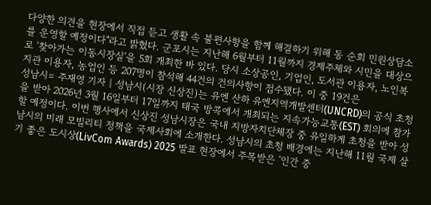다양한 의견을 현장에서 직접 듣고 생활 속 불편사항을 함께 해결하기 위해 동 순회 민원상담소를 운영할 예정이다"라고 밝혔다. 군포시는 지난해 6월부터 11월까지 경제주체와 시민을 대상으로 '찾아가는 이동시장실'을 5회 개최한 바 있다. 당시 소상공인, 기업인, 도서관 이용자, 노인복지관 이용자, 농업인 등 207명이 참석해 44건의 건의사항이 접수됐다. 이 중 19건은
성남시= 주재영 기자 | 성남시(시장 신상진)는 유엔 산하 유엔지역개발센터(UNCRD)의 공식 초청을 받아 2026년 3월 16일부터 17일까지 태국 방콕에서 개최되는 지속가능교통(EST) 회의에 참가할 예정이다. 이번 행사에서 신상진 성남시장은 국내 지방자치단체장 중 유일하게 초청을 받아 성남시의 미래 모빌리티 정책을 국제사회에 소개한다. 성남시의 초청 배경에는 지난해 11월 국제 살기 좋은 도시상(LivCom Awards) 2025 발표 현장에서 주목받은 '인간 중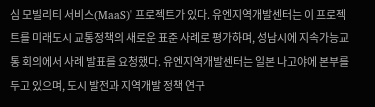심 모빌리티 서비스(MaaS)' 프로젝트가 있다. 유엔지역개발센터는 이 프로젝트를 미래도시 교통정책의 새로운 표준 사례로 평가하며, 성남시에 지속가능교통 회의에서 사례 발표를 요청했다. 유엔지역개발센터는 일본 나고야에 본부를 두고 있으며, 도시 발전과 지역개발 정책 연구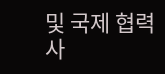및 국제 협력 사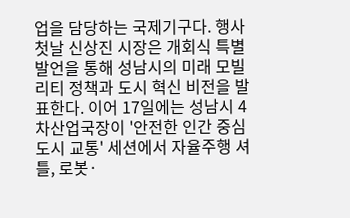업을 담당하는 국제기구다. 행사 첫날 신상진 시장은 개회식 특별발언을 통해 성남시의 미래 모빌리티 정책과 도시 혁신 비전을 발표한다. 이어 17일에는 성남시 4차산업국장이 '안전한 인간 중심 도시 교통' 세션에서 자율주행 셔틀, 로봇·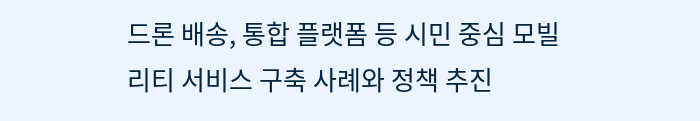드론 배송, 통합 플랫폼 등 시민 중심 모빌리티 서비스 구축 사례와 정책 추진